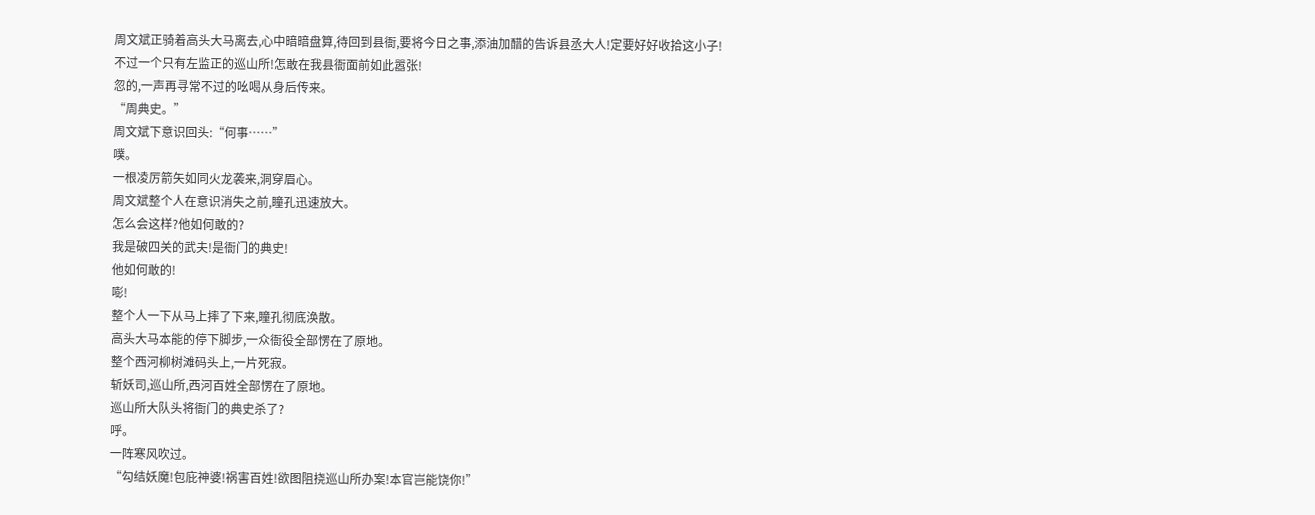周文斌正骑着高头大马离去,心中暗暗盘算,待回到县衙,要将今日之事,添油加醋的告诉县丞大人!定要好好收拾这小子!
不过一个只有左监正的巡山所!怎敢在我县衙面前如此嚣张!
忽的,一声再寻常不过的吆喝从身后传来。
“周典史。”
周文斌下意识回头:“何事……”
噗。
一根凌厉箭矢如同火龙袭来,洞穿眉心。
周文斌整个人在意识消失之前,瞳孔迅速放大。
怎么会这样?他如何敢的?
我是破四关的武夫!是衙门的典史!
他如何敢的!
嘭!
整个人一下从马上摔了下来,瞳孔彻底涣散。
高头大马本能的停下脚步,一众衙役全部愣在了原地。
整个西河柳树滩码头上,一片死寂。
斩妖司,巡山所,西河百姓全部愣在了原地。
巡山所大队头将衙门的典史杀了?
呼。
一阵寒风吹过。
“勾结妖魔!包庇神婆!祸害百姓!欲图阻挠巡山所办案!本官岂能饶你!”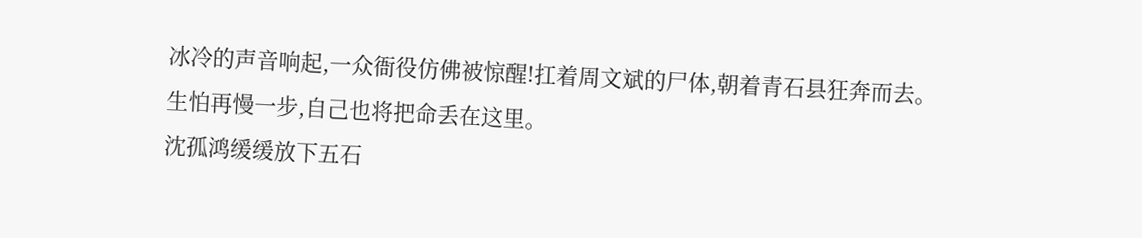冰冷的声音响起,一众衙役仿佛被惊醒!扛着周文斌的尸体,朝着青石县狂奔而去。
生怕再慢一步,自己也将把命丢在这里。
沈孤鸿缓缓放下五石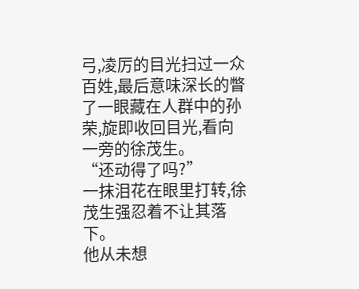弓,凌厉的目光扫过一众百姓,最后意味深长的瞥了一眼藏在人群中的孙荣,旋即收回目光,看向一旁的徐茂生。
“还动得了吗?”
一抹泪花在眼里打转,徐茂生强忍着不让其落下。
他从未想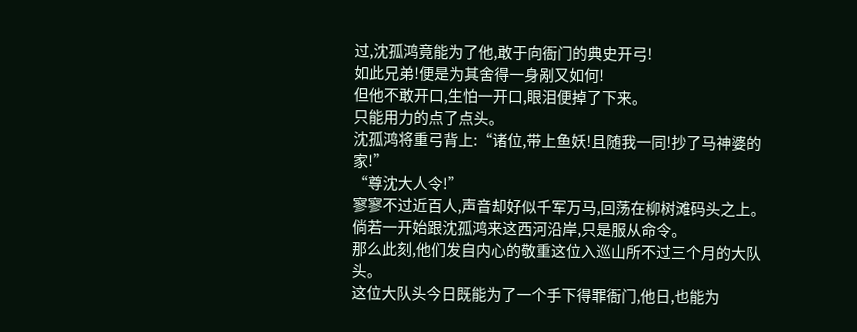过,沈孤鸿竟能为了他,敢于向衙门的典史开弓!
如此兄弟!便是为其舍得一身剐又如何!
但他不敢开口,生怕一开口,眼泪便掉了下来。
只能用力的点了点头。
沈孤鸿将重弓背上:“诸位,带上鱼妖!且随我一同!抄了马神婆的家!”
“尊沈大人令!”
寥寥不过近百人,声音却好似千军万马,回荡在柳树滩码头之上。
倘若一开始跟沈孤鸿来这西河沿岸,只是服从命令。
那么此刻,他们发自内心的敬重这位入巡山所不过三个月的大队头。
这位大队头今日既能为了一个手下得罪衙门,他日,也能为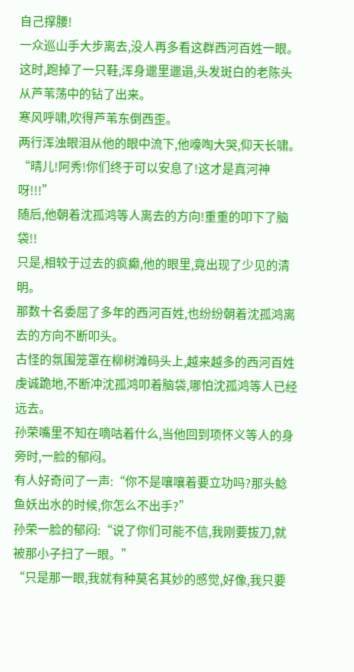自己撑腰!
一众巡山手大步离去,没人再多看这群西河百姓一眼。
这时,跑掉了一只鞋,浑身邋里邋遢,头发斑白的老陈头从芦苇荡中的钻了出来。
寒风呼啸,吹得芦苇东倒西歪。
两行浑浊眼泪从他的眼中流下,他嚎啕大哭,仰天长啸。
“晴儿!阿秀!你们终于可以安息了!这才是真河神呀!!!”
随后,他朝着沈孤鸿等人离去的方向!重重的叩下了脑袋!!
只是,相较于过去的疯癫,他的眼里,竟出现了少见的清明。
那数十名委屈了多年的西河百姓,也纷纷朝着沈孤鸿离去的方向不断叩头。
古怪的氛围笼罩在柳树滩码头上,越来越多的西河百姓虔诚跪地,不断冲沈孤鸿叩着脑袋,哪怕沈孤鸿等人已经远去。
孙荣嘴里不知在嘀咕着什么,当他回到项怀义等人的身旁时,一脸的郁闷。
有人好奇问了一声:“你不是嚷嚷着要立功吗?那头鲶鱼妖出水的时候,你怎么不出手?”
孙荣一脸的郁闷:“说了你们可能不信,我刚要拔刀,就被那小子扫了一眼。”
“只是那一眼,我就有种莫名其妙的感觉,好像,我只要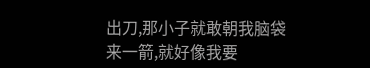出刀,那小子就敢朝我脑袋来一箭,就好像我要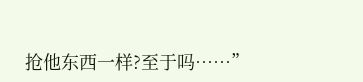抢他东西一样?至于吗……”